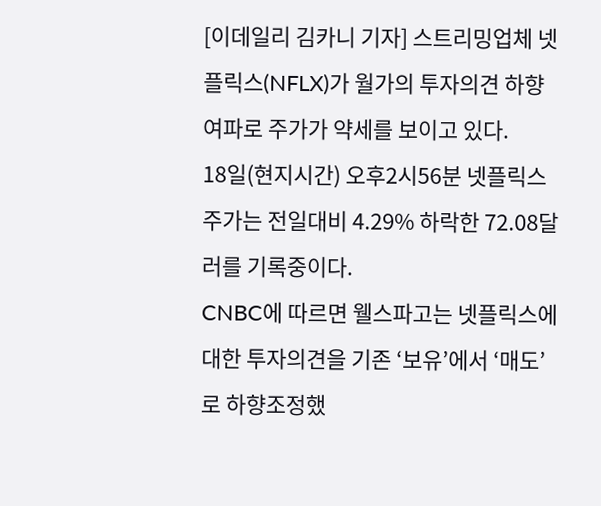[이데일리 김카니 기자] 스트리밍업체 넷플릭스(NFLX)가 월가의 투자의견 하향 여파로 주가가 약세를 보이고 있다.
18일(현지시간) 오후2시56분 넷플릭스 주가는 전일대비 4.29% 하락한 72.08달러를 기록중이다.
CNBC에 따르면 웰스파고는 넷플릭스에 대한 투자의견을 기존 ‘보유’에서 ‘매도’로 하향조정했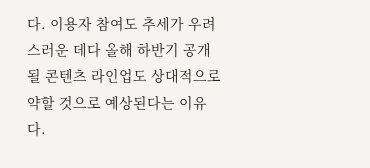다. 이용자 참여도 추세가 우려스러운 데다 올해 하반기 공개될 콘텐츠 라인업도 상대적으로 약할 것으로 예상된다는 이유다.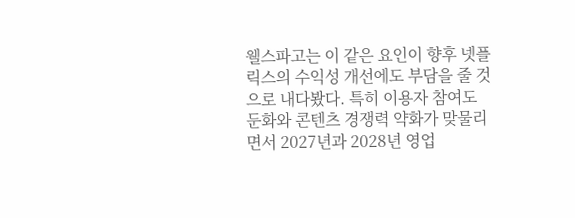웰스파고는 이 같은 요인이 향후 넷플릭스의 수익성 개선에도 부담을 줄 것으로 내다봤다. 특히 이용자 참여도 둔화와 콘텐츠 경쟁력 약화가 맞물리면서 2027년과 2028년 영업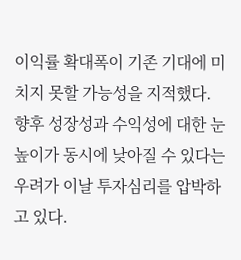이익률 확대폭이 기존 기대에 미치지 못할 가능성을 지적했다.
향후 성장성과 수익성에 대한 눈높이가 동시에 낮아질 수 있다는 우려가 이날 투자심리를 압박하고 있다.